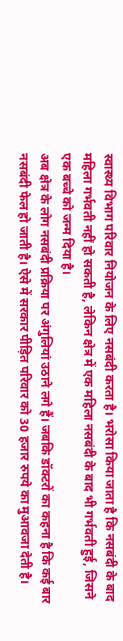स्वास्थ्य विभाग परिवार नियोजन के लिए नसबंदी करता है। भरोसा किया जाता है कि नसबंदी के बाद महिला गर्भवती नहीं हो सकती है, लेकिन क्षेत्र में एक महिला नसबंदी के बाद भी गर्भवती हुई, जिसने एक बच्चे को जन्म दिया है।
अब क्षेत्र के लोग नसबंदी प्रक्रिया पर अंगुलियां उठाने लगे हैं। जबकि डॉक्टरों का कहना है कि कई बार नसबंदी फेल हो जाती है। ऐसे में सरकार पीड़ित परिवार को 30 हजार रुपये का मुआवजा देती है।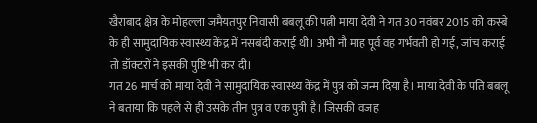खैराबाद क्षेत्र के मोहल्ला जमैयतपुर निवासी बबलू की पत्नी माया देवी ने गत 30 नवंबर 2015 को कस्बे के ही सामुदायिक स्वास्थ्य केंद्र में नसबंदी कराई थी। अभी नौ माह पूर्व वह गर्भवती हो गई, जांच कराई तो डॉक्टरों ने इसकी पुष्टि भी कर दी।
गत 26 मार्च को माया देवी ने सामुदायिक स्वास्थ्य केंद्र में पुत्र को जन्म दिया है। माया देवी के पति बबलू ने बताया कि पहले से ही उसके तीन पुत्र व एक पुत्री है। जिसकी वजह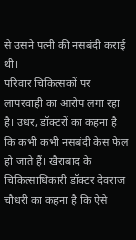से उसने पत्नी की नसबंदी कराई थी।
परिवार चिकित्सकों पर लापरवाही का आरोप लगा रहा है। उधर, डॉक्टरों का कहना है कि कभी कभी नसबंदी केस फेल हो जाते हैं। खैराबाद के चिकित्साधिकारी डॉक्टर देवराज चौधरी का कहना है कि ऐसे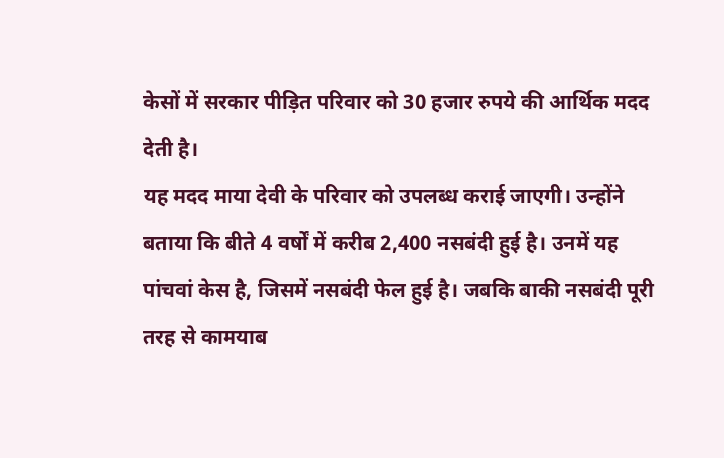केसों में सरकार पीड़ित परिवार को 30 हजार रुपये की आर्थिक मदद देती है।
यह मदद माया देवी के परिवार को उपलब्ध कराई जाएगी। उन्होंने बताया कि बीते 4 वर्षों में करीब 2,400 नसबंदी हुई है। उनमें यह पांचवां केस है, जिसमें नसबंदी फेल हुई है। जबकि बाकी नसबंदी पूरी तरह से कामयाब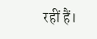रहीं हैं।